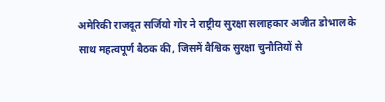अमेरिकी राजदूत सर्जियो गोर ने राष्ट्रीय सुरक्षा सलाहकार अजीत डोभाल के साथ महत्वपूर्ण बैठक की, जिसमें वैश्विक सुरक्षा चुनौतियों से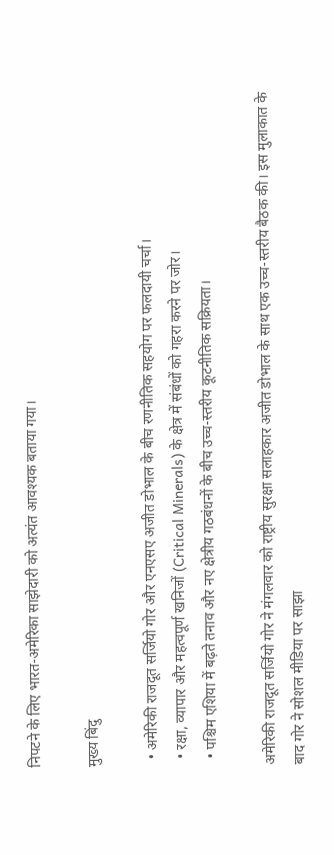निपटने के लिए भारत-अमेरिका साझेदारी को अत्यंत आवश्यक बताया गया।

मुख्य बिंदु

  • अमेरिकी राजदूत सर्जियो गोर और एनएसए अजीत डोभाल के बीच रणनीतिक सहयोग पर फलदायी चर्चा।
  • रक्षा, व्यापार और महत्वपूर्ण खनिजों (Critical Minerals) के क्षेत्र में संबंधों को गहरा करने पर जोर।
  • पश्चिम एशिया में बढ़ते तनाव और नए क्षेत्रीय गठबंधनों के बीच उच्च-स्तरीय कूटनीतिक सक्रियता।

अमेरिकी राजदूत सर्जियो गोर ने मंगलवार को राष्ट्रीय सुरक्षा सलाहकार अजीत डोभाल के साथ एक उच्च-स्तरीय बैठक की। इस मुलाकात के बाद गोर ने सोशल मीडिया पर साझा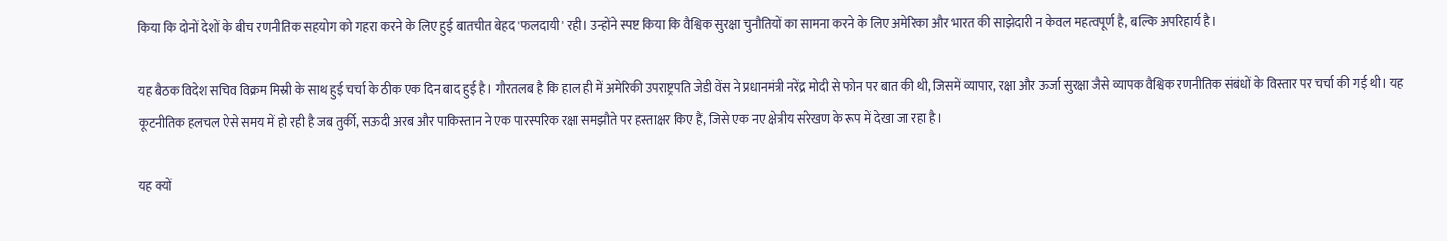किया कि दोनों देशों के बीच रणनीतिक सहयोग को गहरा करने के लिए हुई बातचीत बेहद 'फलदायी' रही। उन्होंने स्पष्ट किया कि वैश्विक सुरक्षा चुनौतियों का सामना करने के लिए अमेरिका और भारत की साझेदारी न केवल महत्वपूर्ण है, बल्कि अपरिहार्य है।

यह बैठक विदेश सचिव विक्रम मिस्री के साथ हुई चर्चा के ठीक एक दिन बाद हुई है। गौरतलब है कि हाल ही में अमेरिकी उपराष्ट्रपति जेडी वेंस ने प्रधानमंत्री नरेंद्र मोदी से फोन पर बात की थी, जिसमें व्यापार, रक्षा और ऊर्जा सुरक्षा जैसे व्यापक वैश्विक रणनीतिक संबंधों के विस्तार पर चर्चा की गई थी। यह कूटनीतिक हलचल ऐसे समय में हो रही है जब तुर्की, सऊदी अरब और पाकिस्तान ने एक पारस्परिक रक्षा समझौते पर हस्ताक्षर किए हैं, जिसे एक नए क्षेत्रीय संरेखण के रूप में देखा जा रहा है।

यह क्यों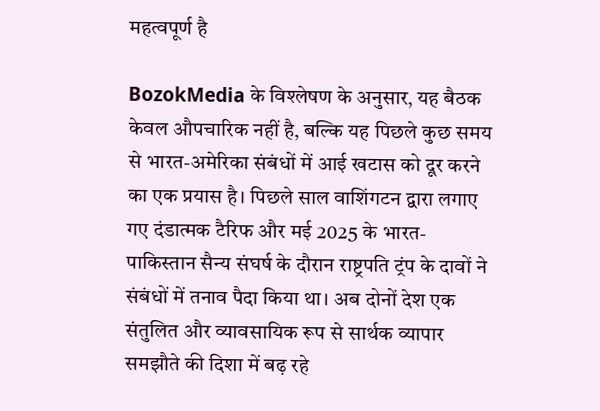महत्वपूर्ण है

BozokMedia के विश्लेषण के अनुसार, यह बैठक केवल औपचारिक नहीं है, बल्कि यह पिछले कुछ समय से भारत-अमेरिका संबंधों में आई खटास को दूर करने का एक प्रयास है। पिछले साल वाशिंगटन द्वारा लगाए गए दंडात्मक टैरिफ और मई 2025 के भारत-पाकिस्तान सैन्य संघर्ष के दौरान राष्ट्रपति ट्रंप के दावों ने संबंधों में तनाव पैदा किया था। अब दोनों देश एक संतुलित और व्यावसायिक रूप से सार्थक व्यापार समझौते की दिशा में बढ़ रहे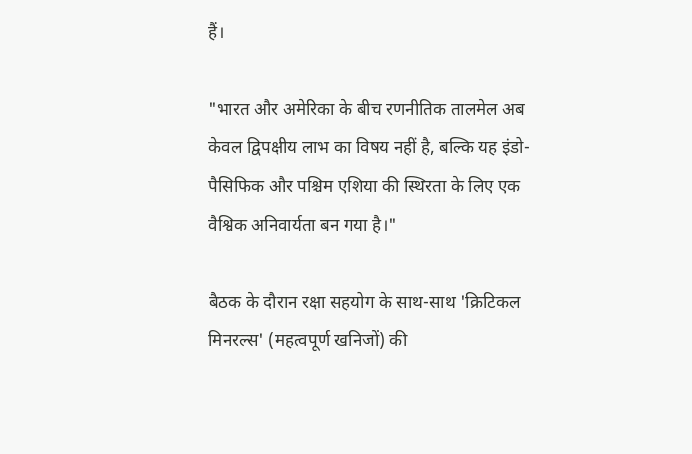हैं।

"भारत और अमेरिका के बीच रणनीतिक तालमेल अब केवल द्विपक्षीय लाभ का विषय नहीं है, बल्कि यह इंडो-पैसिफिक और पश्चिम एशिया की स्थिरता के लिए एक वैश्विक अनिवार्यता बन गया है।"

बैठक के दौरान रक्षा सहयोग के साथ-साथ 'क्रिटिकल मिनरल्स' (महत्वपूर्ण खनिजों) की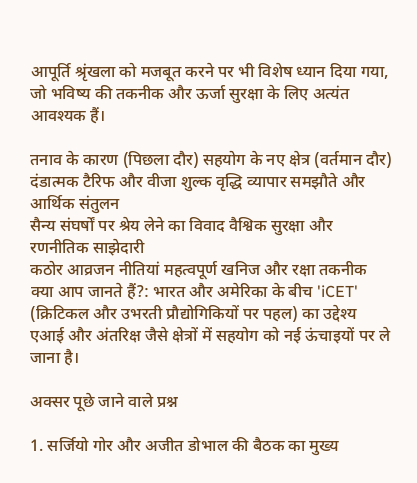आपूर्ति श्रृंखला को मजबूत करने पर भी विशेष ध्यान दिया गया, जो भविष्य की तकनीक और ऊर्जा सुरक्षा के लिए अत्यंत आवश्यक हैं।

तनाव के कारण (पिछला दौर) सहयोग के नए क्षेत्र (वर्तमान दौर)
दंडात्मक टैरिफ और वीजा शुल्क वृद्धि व्यापार समझौते और आर्थिक संतुलन
सैन्य संघर्षों पर श्रेय लेने का विवाद वैश्विक सुरक्षा और रणनीतिक साझेदारी
कठोर आव्रजन नीतियां महत्वपूर्ण खनिज और रक्षा तकनीक
क्या आप जानते हैं?: भारत और अमेरिका के बीच 'iCET' (क्रिटिकल और उभरती प्रौद्योगिकियों पर पहल) का उद्देश्य एआई और अंतरिक्ष जैसे क्षेत्रों में सहयोग को नई ऊंचाइयों पर ले जाना है।

अक्सर पूछे जाने वाले प्रश्न

1. सर्जियो गोर और अजीत डोभाल की बैठक का मुख्य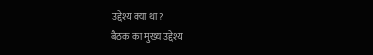उद्देश्य क्या था?
बैठक का मुख्य उद्देश्य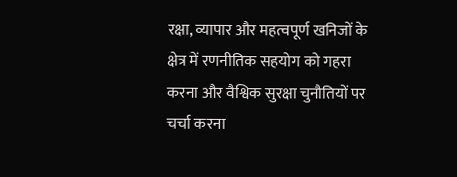रक्षा, व्यापार और महत्वपूर्ण खनिजों के क्षेत्र में रणनीतिक सहयोग को गहरा करना और वैश्विक सुरक्षा चुनौतियों पर चर्चा करना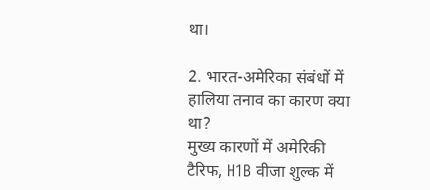था।

2. भारत-अमेरिका संबंधों में हालिया तनाव का कारण क्या था?
मुख्य कारणों में अमेरिकी टैरिफ, H1B वीजा शुल्क में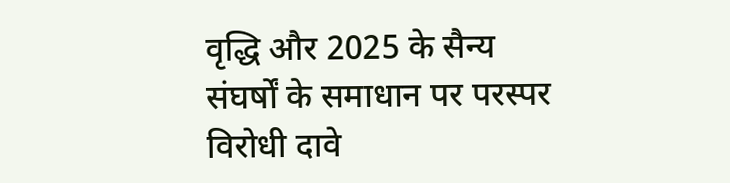वृद्धि और 2025 के सैन्य संघर्षों के समाधान पर परस्पर विरोधी दावे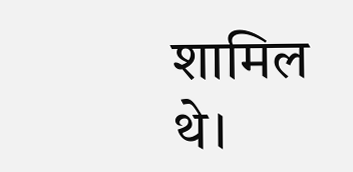शामिल थे।